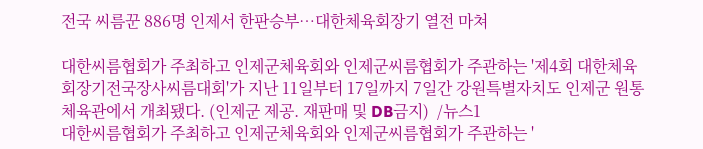전국 씨름꾼 886명 인제서 한판승부…대한체육회장기 열전 마쳐

대한씨름협회가 주최하고 인제군체육회와 인제군씨름협회가 주관하는 '제4회 대한체육회장기전국장사씨름대회'가 지난 11일부터 17일까지 7일간 강원특별자치도 인제군 원통체육관에서 개최됐다. (인제군 제공. 재판매 및 DB금지)  /뉴스1
대한씨름협회가 주최하고 인제군체육회와 인제군씨름협회가 주관하는 '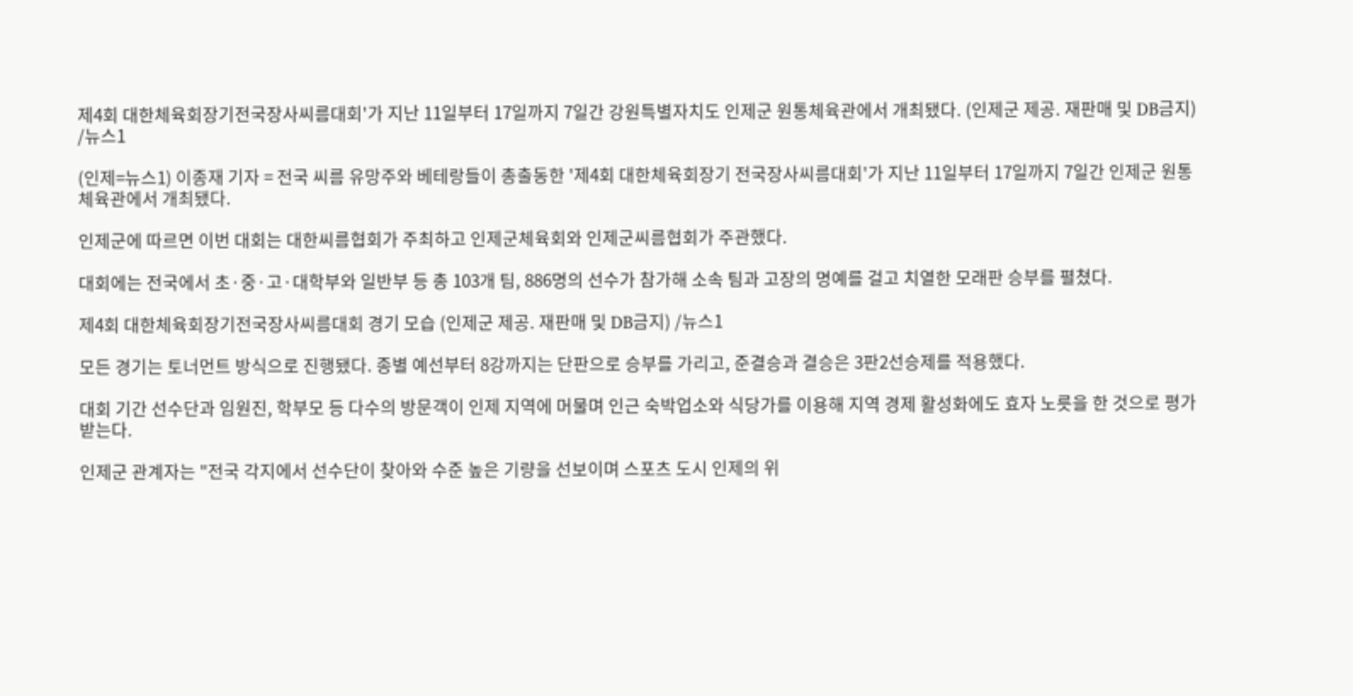제4회 대한체육회장기전국장사씨름대회'가 지난 11일부터 17일까지 7일간 강원특별자치도 인제군 원통체육관에서 개최됐다. (인제군 제공. 재판매 및 DB금지) /뉴스1

(인제=뉴스1) 이종재 기자 = 전국 씨름 유망주와 베테랑들이 총출동한 '제4회 대한체육회장기 전국장사씨름대회'가 지난 11일부터 17일까지 7일간 인제군 원통체육관에서 개최됐다.

인제군에 따르면 이번 대회는 대한씨름협회가 주최하고 인제군체육회와 인제군씨름협회가 주관했다.

대회에는 전국에서 초·중·고·대학부와 일반부 등 총 103개 팀, 886명의 선수가 참가해 소속 팀과 고장의 명예를 걸고 치열한 모래판 승부를 펼쳤다.

제4회 대한체육회장기전국장사씨름대회 경기 모습 (인제군 제공. 재판매 및 DB금지) /뉴스1

모든 경기는 토너먼트 방식으로 진행됐다. 종별 예선부터 8강까지는 단판으로 승부를 가리고, 준결승과 결승은 3판2선승제를 적용했다.

대회 기간 선수단과 임원진, 학부모 등 다수의 방문객이 인제 지역에 머물며 인근 숙박업소와 식당가를 이용해 지역 경제 활성화에도 효자 노릇을 한 것으로 평가받는다.

인제군 관계자는 "전국 각지에서 선수단이 찾아와 수준 높은 기량을 선보이며 스포츠 도시 인제의 위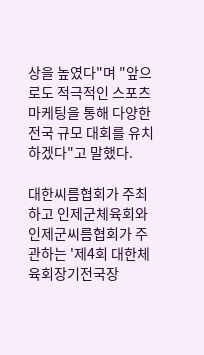상을 높였다"며 "앞으로도 적극적인 스포츠마케팅을 통해 다양한 전국 규모 대회를 유치하겠다"고 말했다.

대한씨름협회가 주최하고 인제군체육회와 인제군씨름협회가 주관하는 '제4회 대한체육회장기전국장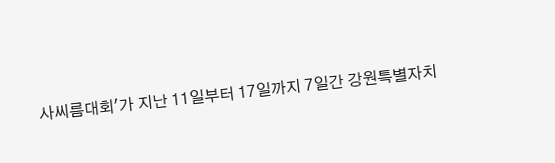사씨름대회'가 지난 11일부터 17일까지 7일간 강원특별자치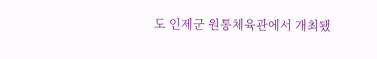도 인제군 원통체육관에서 개최됐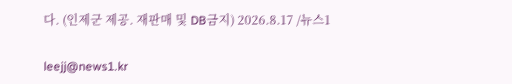다. (인제군 제공. 재판매 및 DB금지) 2026.8.17 /뉴스1

leejj@news1.kr